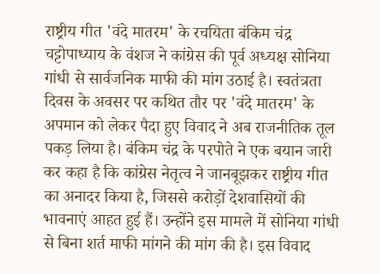राष्ट्रीय गीत 'वंदे मातरम' के रचयिता बंकिम चंद्र चट्टोपाध्याय के वंशज ने कांग्रेस की पूर्व अध्यक्ष सोनिया गांधी से सार्वजनिक माफी की मांग उठाई है। स्वतंत्रता दिवस के अवसर पर कथित तौर पर 'वंदे मातरम' के अपमान को लेकर पैदा हुए विवाद ने अब राजनीतिक तूल पकड़ लिया है। बंकिम चंद्र के परपोते ने एक बयान जारी कर कहा है कि कांग्रेस नेतृत्व ने जानबूझकर राष्ट्रीय गीत का अनादर किया है, जिससे करोड़ों देशवासियों की भावनाएं आहत हुई हैं। उन्होंने इस मामले में सोनिया गांधी से बिना शर्त माफी मांगने की मांग की है। इस विवाद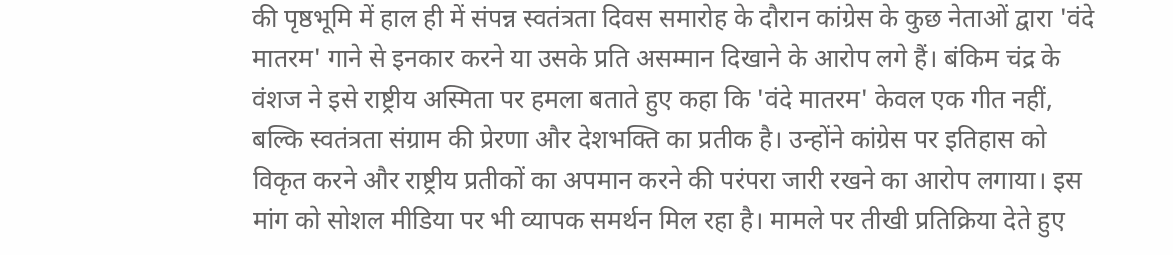की पृष्ठभूमि में हाल ही में संपन्न स्वतंत्रता दिवस समारोह के दौरान कांग्रेस के कुछ नेताओं द्वारा 'वंदे मातरम' गाने से इनकार करने या उसके प्रति असम्मान दिखाने के आरोप लगे हैं। बंकिम चंद्र के वंशज ने इसे राष्ट्रीय अस्मिता पर हमला बताते हुए कहा कि 'वंदे मातरम' केवल एक गीत नहीं, बल्कि स्वतंत्रता संग्राम की प्रेरणा और देशभक्ति का प्रतीक है। उन्होंने कांग्रेस पर इतिहास को विकृत करने और राष्ट्रीय प्रतीकों का अपमान करने की परंपरा जारी रखने का आरोप लगाया। इस मांग को सोशल मीडिया पर भी व्यापक समर्थन मिल रहा है। मामले पर तीखी प्रतिक्रिया देते हुए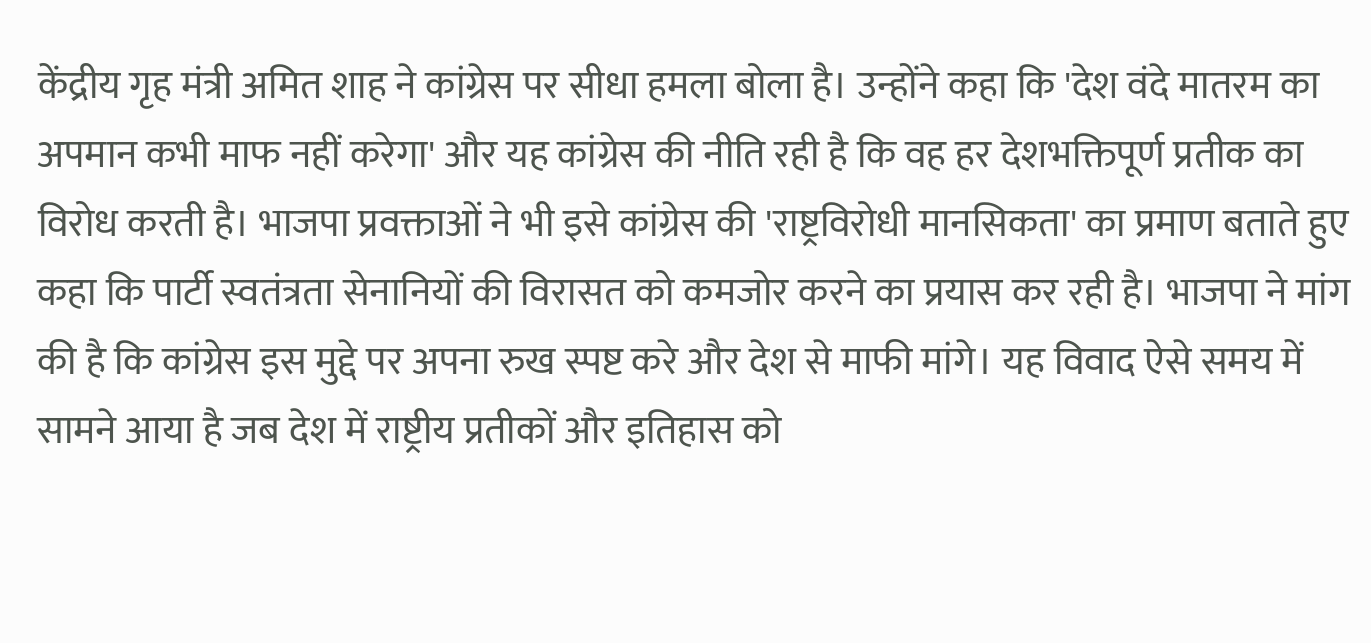केंद्रीय गृह मंत्री अमित शाह ने कांग्रेस पर सीधा हमला बोला है। उन्होंने कहा कि 'देश वंदे मातरम का अपमान कभी माफ नहीं करेगा' और यह कांग्रेस की नीति रही है कि वह हर देशभक्तिपूर्ण प्रतीक का विरोध करती है। भाजपा प्रवक्ताओं ने भी इसे कांग्रेस की 'राष्ट्रविरोधी मानसिकता' का प्रमाण बताते हुए कहा कि पार्टी स्वतंत्रता सेनानियों की विरासत को कमजोर करने का प्रयास कर रही है। भाजपा ने मांग की है कि कांग्रेस इस मुद्दे पर अपना रुख स्पष्ट करे और देश से माफी मांगे। यह विवाद ऐसे समय में सामने आया है जब देश में राष्ट्रीय प्रतीकों और इतिहास को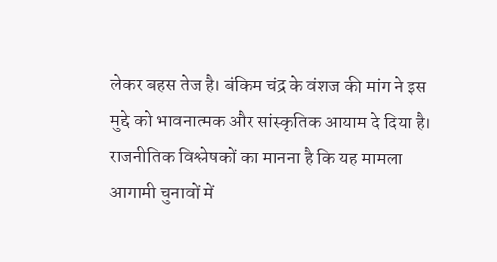लेकर बहस तेज है। बंकिम चंद्र के वंशज की मांग ने इस मुद्दे को भावनात्मक और सांस्कृतिक आयाम दे दिया है। राजनीतिक विश्लेषकों का मानना है कि यह मामला आगामी चुनावों में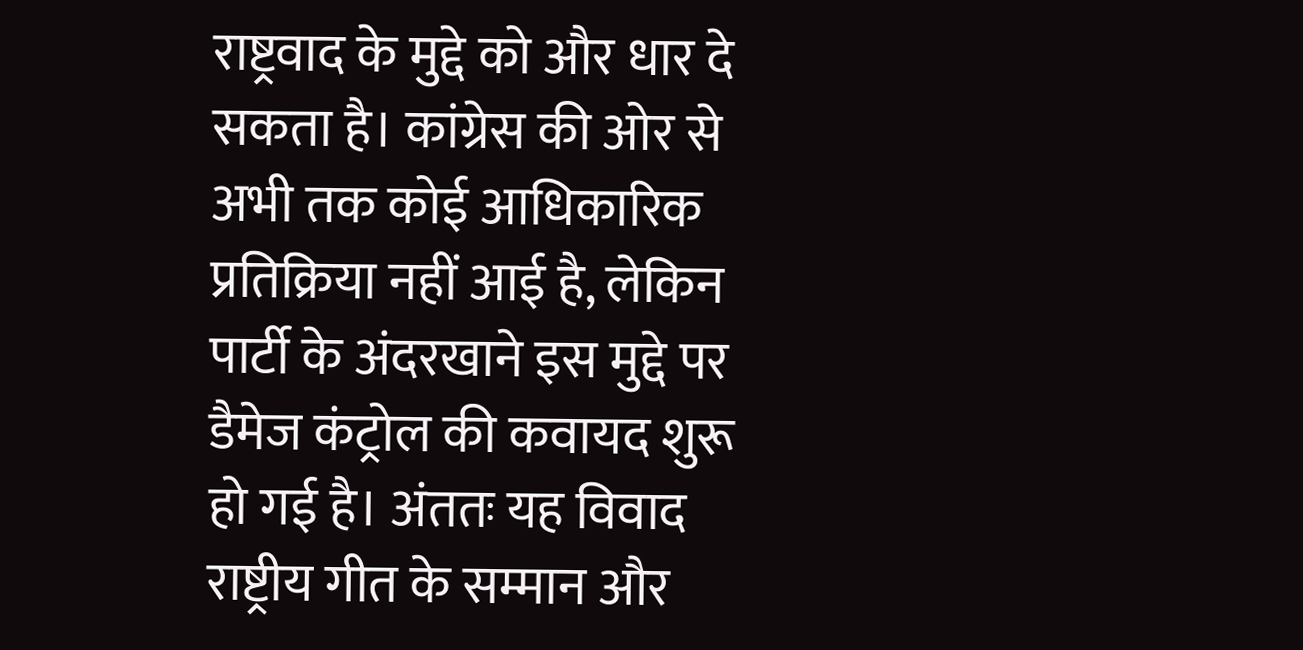राष्ट्रवाद के मुद्दे को और धार दे सकता है। कांग्रेस की ओर से अभी तक कोई आधिकारिक प्रतिक्रिया नहीं आई है, लेकिन पार्टी के अंदरखाने इस मुद्दे पर डैमेज कंट्रोल की कवायद शुरू हो गई है। अंततः यह विवाद राष्ट्रीय गीत के सम्मान और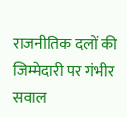राजनीतिक दलों की जिम्मेदारी पर गंभीर सवाल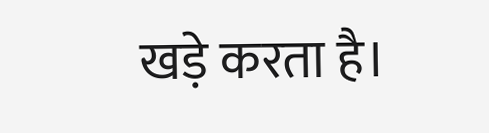खड़े करता है।